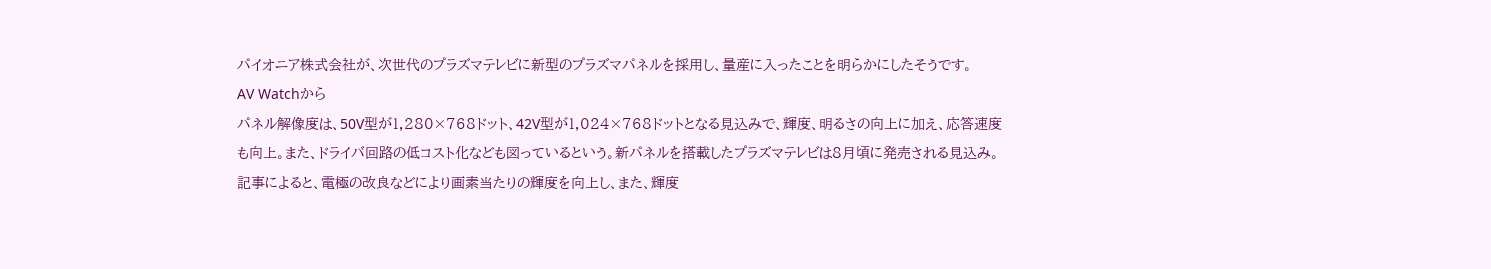パイオニア株式会社が、次世代のプラズマテレビに新型のプラズマパネルを採用し、量産に入ったことを明らかにしたそうです。
AV Watchから
パネル解像度は、50V型が1,280×768ドット、42V型が1,024×768ドットとなる見込みで、輝度、明るさの向上に加え、応答速度も向上。また、ドライバ回路の低コスト化なども図っているという。新パネルを搭載したプラズマテレビは8月頃に発売される見込み。記事によると、電極の改良などにより画素当たりの輝度を向上し、また、輝度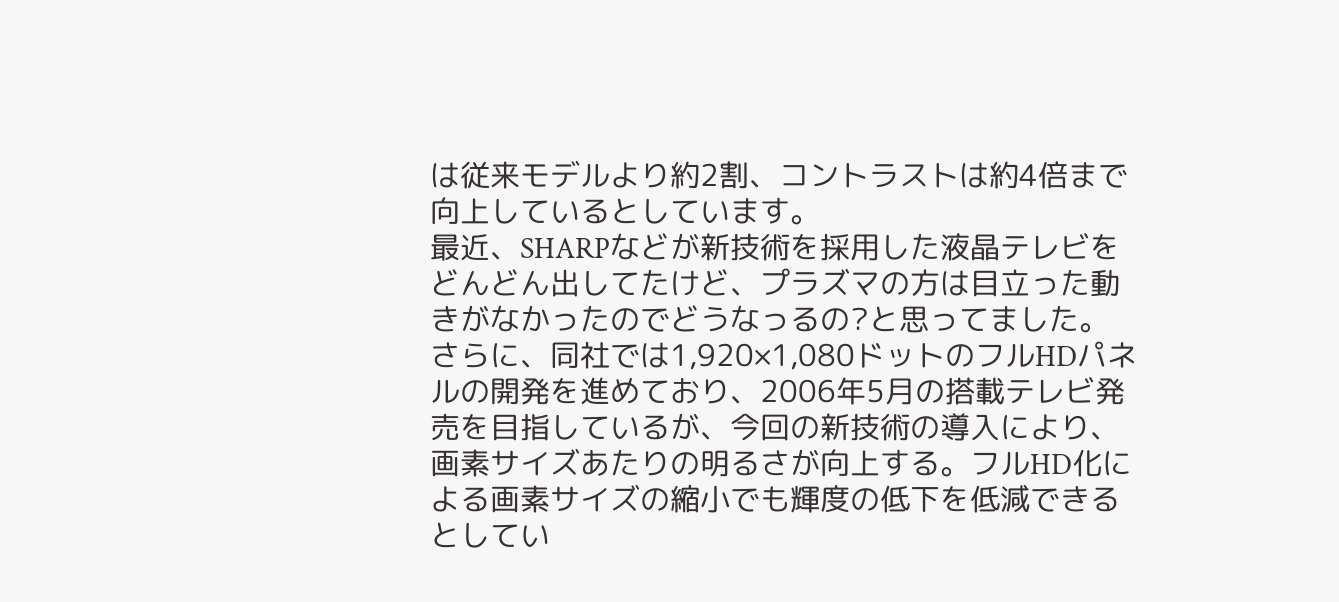は従来モデルより約2割、コントラストは約4倍まで向上しているとしています。
最近、SHARPなどが新技術を採用した液晶テレビをどんどん出してたけど、プラズマの方は目立った動きがなかったのでどうなっるの?と思ってました。
さらに、同社では1,920×1,080ドットのフルHDパネルの開発を進めており、2006年5月の搭載テレビ発売を目指しているが、今回の新技術の導入により、画素サイズあたりの明るさが向上する。フルHD化による画素サイズの縮小でも輝度の低下を低減できるとしてい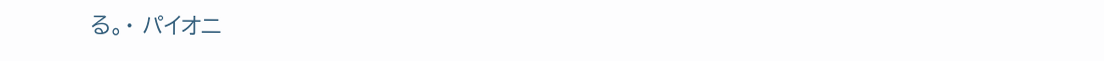る。・ パイオニ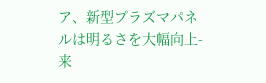ア、新型プラズマパネルは明るさを大幅向上-来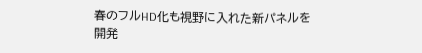春のフルHD化も視野に入れた新パネルを開発